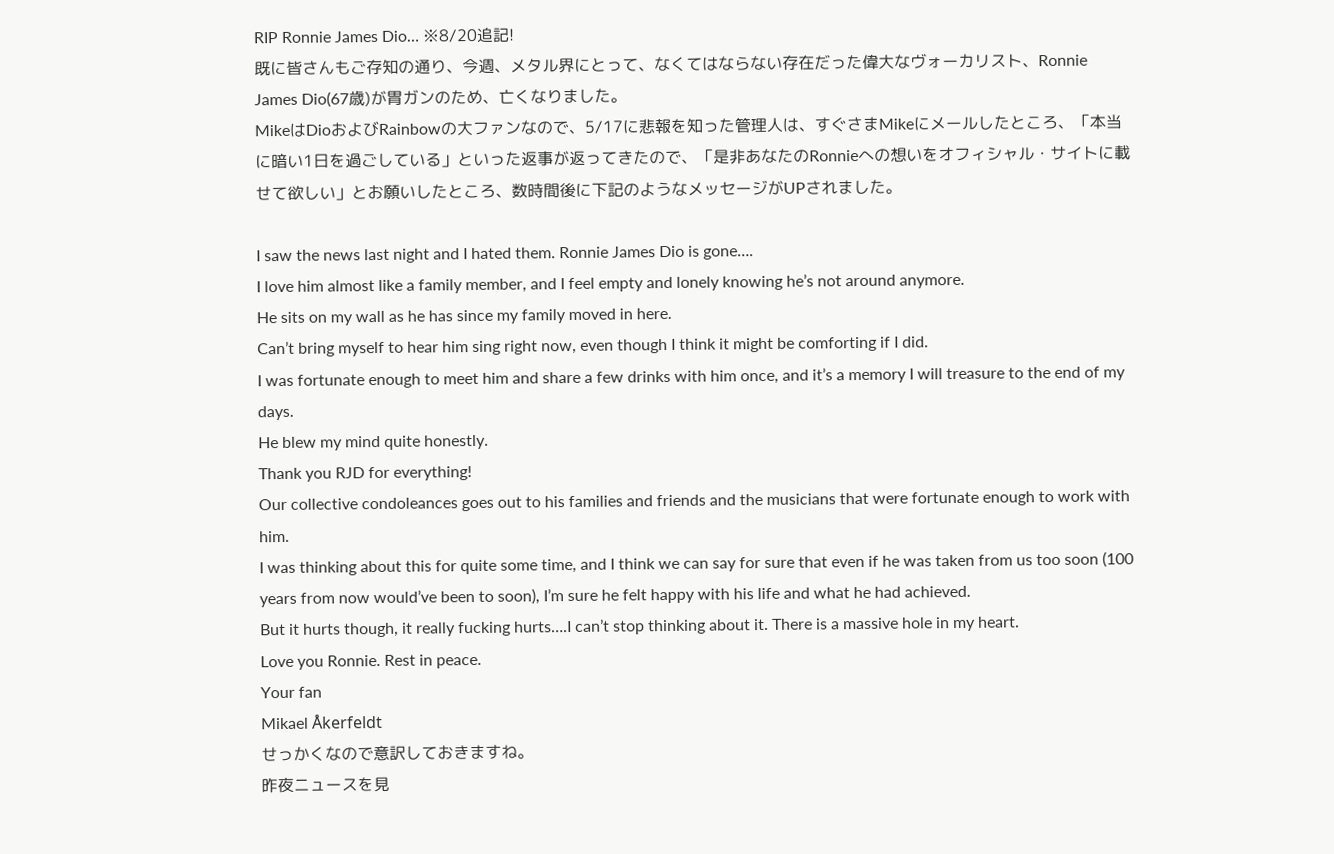RIP Ronnie James Dio… ※8/20追記!
既に皆さんもご存知の通り、今週、メタル界にとって、なくてはならない存在だった偉大なヴォーカリスト、Ronnie James Dio(67歳)が胃ガンのため、亡くなりました。
MikeはDioおよびRainbowの大ファンなので、5/17に悲報を知った管理人は、すぐさまMikeにメールしたところ、「本当に暗い1日を過ごしている」といった返事が返ってきたので、「是非あなたのRonnieへの想いをオフィシャル・サイトに載せて欲しい」とお願いしたところ、数時間後に下記のようなメッセージがUPされました。

I saw the news last night and I hated them. Ronnie James Dio is gone….
I love him almost like a family member, and I feel empty and lonely knowing he’s not around anymore.
He sits on my wall as he has since my family moved in here.
Can’t bring myself to hear him sing right now, even though I think it might be comforting if I did.
I was fortunate enough to meet him and share a few drinks with him once, and it’s a memory I will treasure to the end of my days.
He blew my mind quite honestly.
Thank you RJD for everything!
Our collective condoleances goes out to his families and friends and the musicians that were fortunate enough to work with him.
I was thinking about this for quite some time, and I think we can say for sure that even if he was taken from us too soon (100 years from now would’ve been to soon), I’m sure he felt happy with his life and what he had achieved.
But it hurts though, it really fucking hurts….I can’t stop thinking about it. There is a massive hole in my heart.
Love you Ronnie. Rest in peace.
Your fan
Mikael Åkerfeldt
せっかくなので意訳しておきますね。
昨夜ニュースを見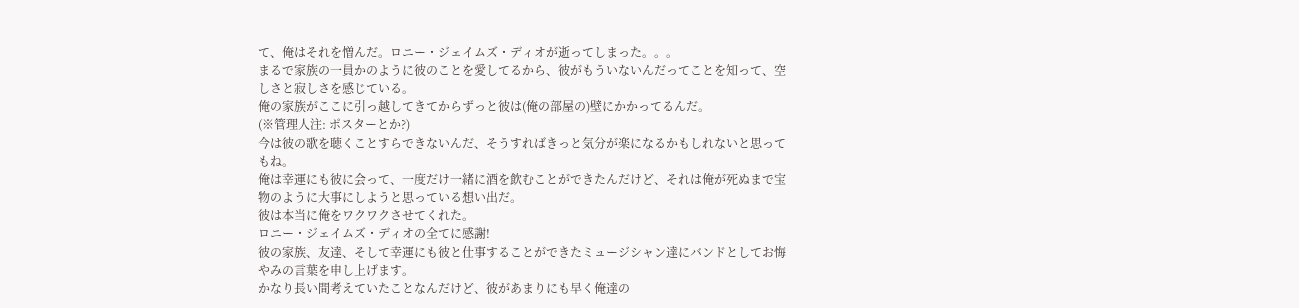て、俺はそれを憎んだ。ロニー・ジェイムズ・ディオが逝ってしまった。。。
まるで家族の一員かのように彼のことを愛してるから、彼がもういないんだってことを知って、空しさと寂しさを感じている。
俺の家族がここに引っ越してきてからずっと彼は(俺の部屋の)壁にかかってるんだ。
(※管理人注: ポスターとか?)
今は彼の歌を聴くことすらできないんだ、そうすればきっと気分が楽になるかもしれないと思ってもね。
俺は幸運にも彼に会って、一度だけ一緒に酒を飲むことができたんだけど、それは俺が死ぬまで宝物のように大事にしようと思っている想い出だ。
彼は本当に俺をワクワクさせてくれた。
ロニー・ジェイムズ・ディオの全てに感謝!
彼の家族、友達、そして幸運にも彼と仕事することができたミュージシャン達にバンドとしてお悔やみの言葉を申し上げます。
かなり長い間考えていたことなんだけど、彼があまりにも早く俺達の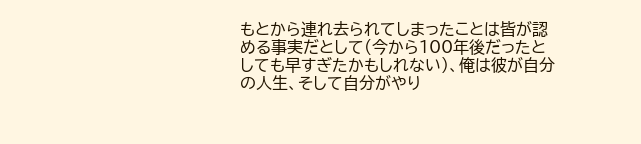もとから連れ去られてしまったことは皆が認める事実だとして(今から100年後だったとしても早すぎたかもしれない)、俺は彼が自分の人生、そして自分がやり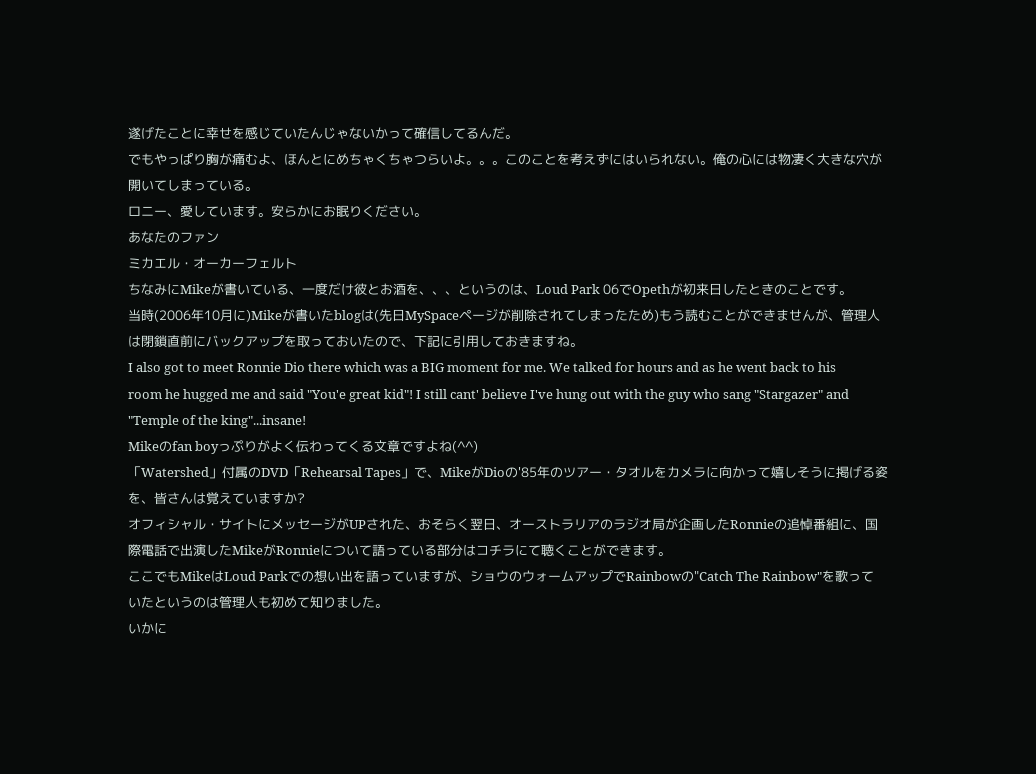遂げたことに幸せを感じていたんじゃないかって確信してるんだ。
でもやっぱり胸が痛むよ、ほんとにめちゃくちゃつらいよ。。。このことを考えずにはいられない。俺の心には物凄く大きな穴が開いてしまっている。
ロニー、愛しています。安らかにお眠りください。
あなたのファン
ミカエル・オーカーフェルト
ちなみにMikeが書いている、一度だけ彼とお酒を、、、というのは、Loud Park 06でOpethが初来日したときのことです。
当時(2006年10月に)Mikeが書いたblogは(先日MySpaceページが削除されてしまったため)もう読むことができませんが、管理人は閉鎖直前にバックアップを取っておいたので、下記に引用しておきますね。
I also got to meet Ronnie Dio there which was a BIG moment for me. We talked for hours and as he went back to his room he hugged me and said "You'e great kid"! I still cant' believe I've hung out with the guy who sang "Stargazer" and "Temple of the king"...insane!
Mikeのfan boyっぷりがよく伝わってくる文章ですよね(^^)
「Watershed」付属のDVD「Rehearsal Tapes」で、MikeがDioの'85年のツアー・タオルをカメラに向かって嬉しそうに掲げる姿を、皆さんは覚えていますか?
オフィシャル・サイトにメッセージがUPされた、おそらく翌日、オーストラリアのラジオ局が企画したRonnieの追悼番組に、国際電話で出演したMikeがRonnieについて語っている部分はコチラにて聴くことができます。
ここでもMikeはLoud Parkでの想い出を語っていますが、ショウのウォームアップでRainbowの"Catch The Rainbow"を歌っていたというのは管理人も初めて知りました。
いかに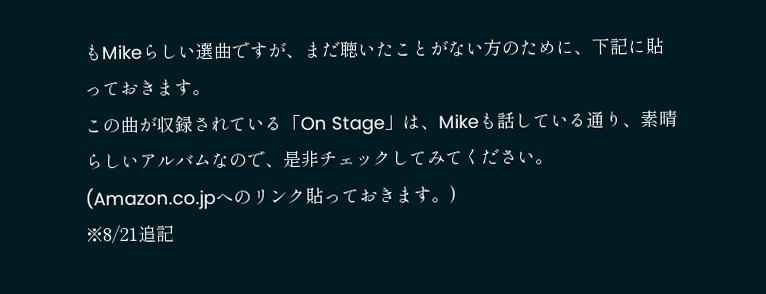もMikeらしい選曲ですが、まだ聴いたことがない方のために、下記に貼っておきます。
この曲が収録されている「On Stage」は、Mikeも話している通り、素晴らしいアルバムなので、是非チェックしてみてください。(Amazon.co.jpへのリンク貼っておきます。)
※8/21追記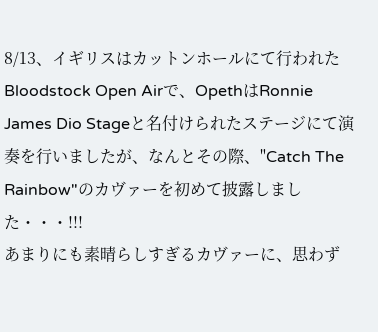8/13、イギリスはカットンホールにて行われたBloodstock Open Airで、OpethはRonnie James Dio Stageと名付けられたステージにて演奏を行いましたが、なんとその際、"Catch The Rainbow"のカヴァーを初めて披露しました・・・!!!
あまりにも素晴らしすぎるカヴァーに、思わず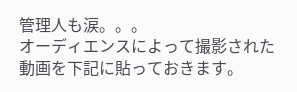管理人も涙。。。
オーディエンスによって撮影された動画を下記に貼っておきます。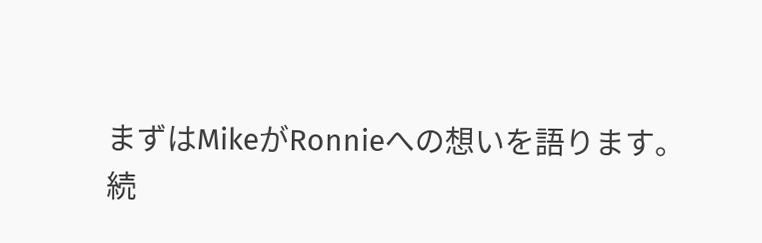まずはMikeがRonnieへの想いを語ります。
続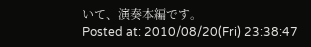いて、演奏本編です。
Posted at: 2010/08/20(Fri) 23:38:47